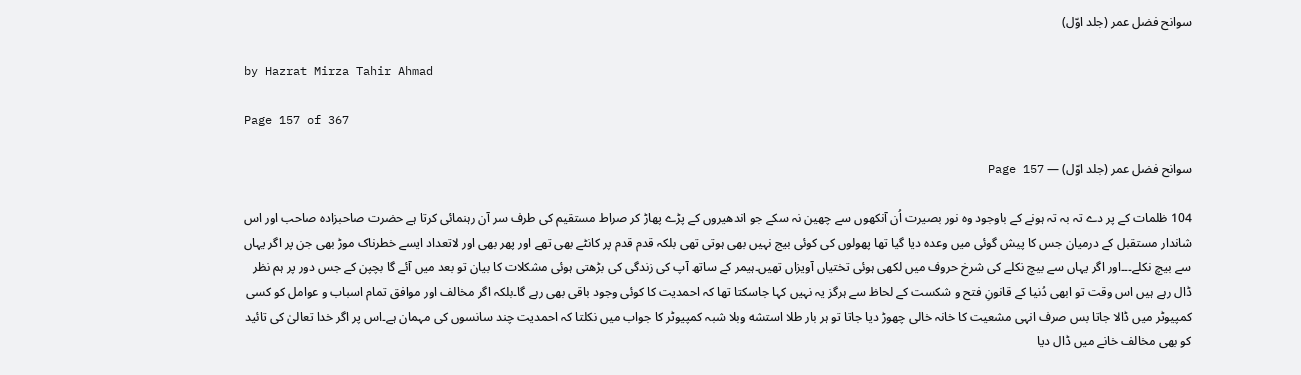سوانح فضل عمر (جلد اوّل)

by Hazrat Mirza Tahir Ahmad

Page 157 of 367

سوانح فضل عمر (جلد اوّل) — Page 157

104 ظلمات کے پر دے تہ بہ تہ ہونے کے باوجود وہ نور بصیرت اُن آنکھوں سے چھین نہ سکے جو اندھیروں کے پڑے پھاڑ کر صراط مستقیم کی طرف سر آن رہنمائی کرتا ہے حضرت صاحبزادہ صاحب اور اس شاندار مستقبل کے درمیان جس کا پیش گوئی میں وعدہ دیا گیا تھا پھولوں کی کوئی بیج نہیں بھی ہوتی تھی بلکہ قدم قدم پر کانٹے بھی تھے اور پھر بھی اور لاتعداد ایسے خطرناک موڑ بھی جن پر اگر یہاں سے بیچ نکلے۔۔۔اور اگر یہاں سے بیچ نکلے کی شرخ حروف میں لکھی ہوئی تختیاں آویزاں تھیں۔ہیمر کے ساتھ آپ کی زندگی کی بڑھتی ہوئی مشکلات کا بیان تو بعد میں آئے گا بچپن کے جس دور پر ہم نظر ڈال رہے ہیں اس وقت تو ابھی دُنیا کے قانونِ فتح و شکست کے لحاظ سے ہرگز یہ نہیں کہا جاسکتا تھا کہ احمدیت کا کوئی وجود باقی بھی رہے گا۔بلکہ اگر مخالف اور موافق تمام اسباب و عوامل کو کسی کمپیوٹر میں ڈالا جاتا بس صرف انہی مشعیت کا خانہ خالی چھوڑ دیا جاتا تو ہر بار طلا استشه وبلا شبہ کمپیوٹر کا جواب میں نکلتا کہ احمدیت چند سانسوں کی مہمان ہے۔اس پر اگر خدا تعالیٰ کی تائید کو بھی مخالف خانے میں ڈال دیا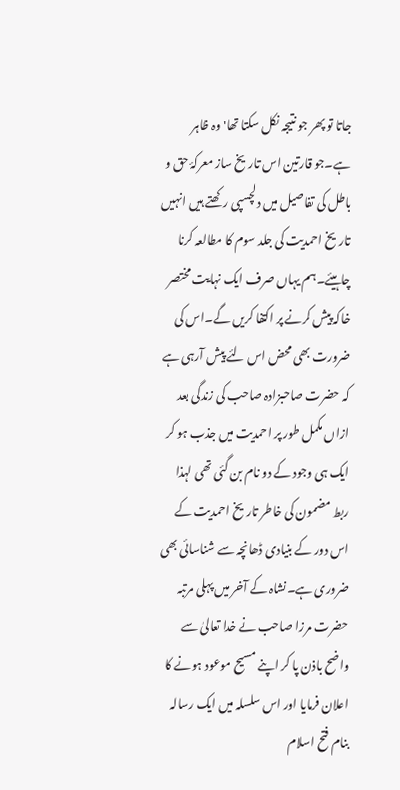جاتا تو پھر جو نتیجہ نکل سکتا تھا' وہ ظاہر ہے۔جو قارتین اس تاریخ ساز معرکۂ حق و باطل کی تفاصیل میں دلچسپی رکھتے ہیں انہیں تاریخ احمدیت کی جلد سوم کا مطالعہ کرنا چاہیئے۔ہم یہاں صرف ایک نہایت مختصر خاکہ پیش کرنے پر اکتفا کریں گے۔اس کی ضرورت بھی محض اس لئے پیش آرہی ہے کہ حضرت صاحبزادہ صاحب کی زندگی بعد ازاں مکمل طور پر احمدیت میں جذب ہو کر ایک ہی وجود کے دو نام بن گئی تھی لہذا ربط مضمون کی خاطر تاریخ احمدیت کے اس دور کے بنیادی ڈھانچہ سے شناسائی بھی ضروری ہے۔نشاہ کے آخر میں پہلی مرتبہ حضرت مرزا صاحب نے خدا تعالیٰ سے واضح باذن پا کر اپنے مسیح موعود ہونے کا اعلان فرمایا اور اس سلسلہ میں ایک رسالہ بنام فتح اسلام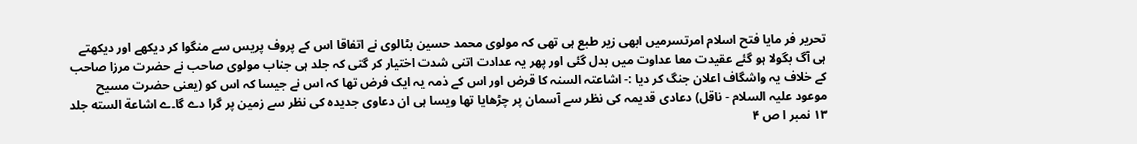تحریر فر مایا فتح اسلام امرتسرمیں ابھی زیر طبع ہی تھی کہ مولوی محمد حسین بٹالوی نے اتفاقا اس کے پروف پریس سے منگوا کر دیکھے اور دیکھتے ہی آگ بگولا ہو گئے عقیدت معا عداوت میں بدل گئی اور پھر یہ عدادت اتنی شدت اختیار کر گتی کہ جلد ہی جناب مولوی صاحب نے حضرت مرزا صاحب کے خلاف یہ واشگاف اعلان جنگ کر دیا :- اشاعتہ السنہ کا قرض اور اس کے ذمہ یہ ایک فرض تھا کہ اس نے جیسا کہ اس کو (یعنی حضرت مسیح موعود علیہ السلام - ناقل) دعادی قدیمہ کی نظر سے آسمان پر چڑھایا تھا ویسا ہی ان دعاوی جدیدہ کی نظر سے زمین پر گرا دے گا۔ے اشاعة السته جلد ۱۳ نمبر ا ص ۴